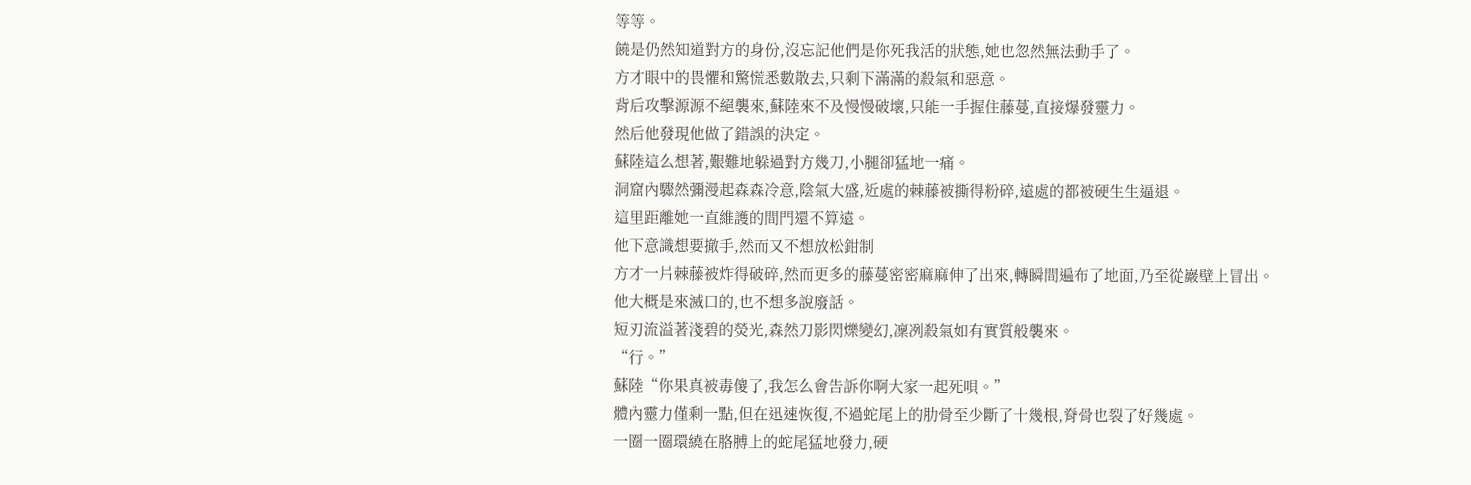等等。
饒是仍然知道對方的身份,沒忘記他們是你死我活的狀態,她也忽然無法動手了。
方才眼中的畏懼和驚慌悉數散去,只剩下滿滿的殺氣和惡意。
背后攻擊源源不絕襲來,蘇陸來不及慢慢破壞,只能一手握住藤蔓,直接爆發靈力。
然后他發現他做了錯誤的決定。
蘇陸這么想著,艱難地躲過對方幾刀,小腿卻猛地一痛。
洞窟內驟然彌漫起森森冷意,陰氣大盛,近處的棘藤被撕得粉碎,遠處的都被硬生生逼退。
這里距離她一直維護的間門還不算遠。
他下意識想要撤手,然而又不想放松鉗制
方才一片棘藤被炸得破碎,然而更多的藤蔓密密麻麻伸了出來,轉瞬間遍布了地面,乃至從巖壁上冒出。
他大概是來滅口的,也不想多說廢話。
短刃流溢著淺碧的熒光,森然刀影閃爍變幻,凜冽殺氣如有實質般襲來。
“行。”
蘇陸“你果真被毒傻了,我怎么會告訴你啊大家一起死唄。”
體內靈力僅剩一點,但在迅速恢復,不過蛇尾上的肋骨至少斷了十幾根,脊骨也裂了好幾處。
一圈一圈環繞在胳膊上的蛇尾猛地發力,硬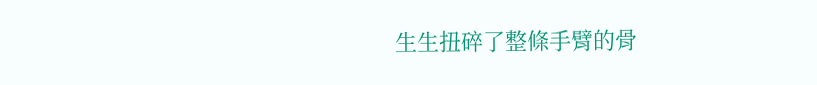生生扭碎了整條手臂的骨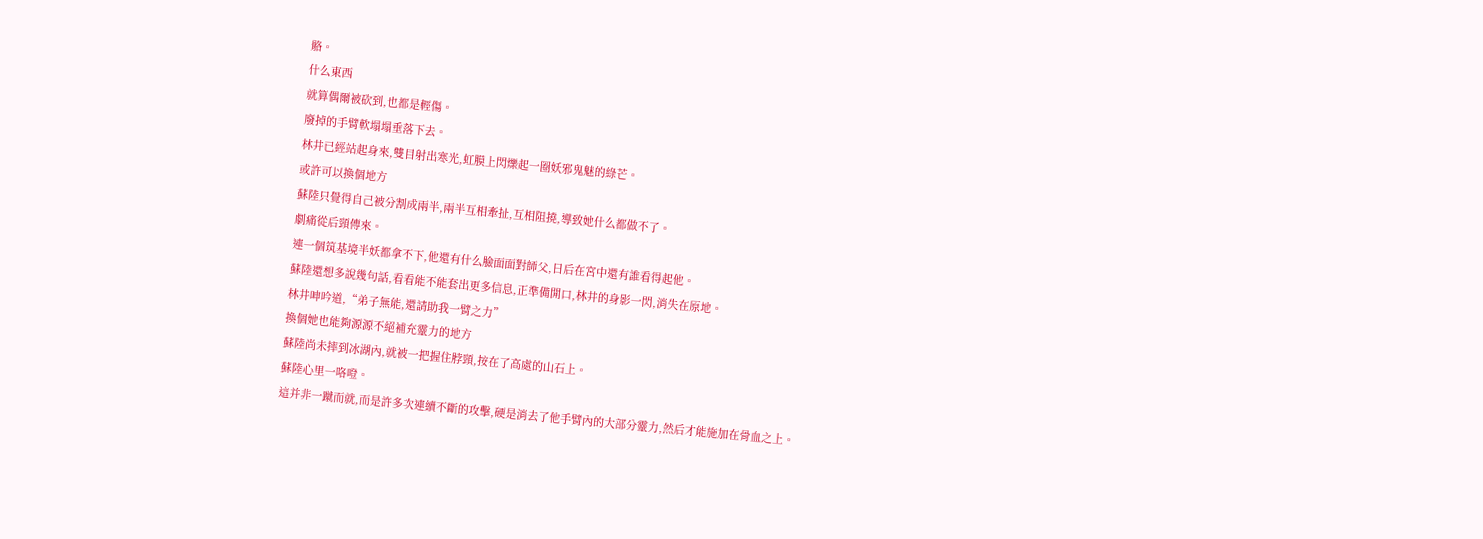骼。
什么東西
就算偶爾被砍到,也都是輕傷。
廢掉的手臂軟塌塌垂落下去。
林井已經站起身來,雙目射出寒光,虹膜上閃爍起一圈妖邪鬼魅的綠芒。
或許可以換個地方
蘇陸只覺得自己被分割成兩半,兩半互相牽扯,互相阻撓,導致她什么都做不了。
劇痛從后頸傳來。
連一個筑基境半妖都拿不下,他還有什么臉面面對師父,日后在宮中還有誰看得起他。
蘇陸還想多說幾句話,看看能不能套出更多信息,正準備開口,林井的身影一閃,消失在原地。
林井呻吟道,“弟子無能,還請助我一臂之力”
換個她也能夠源源不絕補充靈力的地方
蘇陸尚未摔到冰湖內,就被一把握住脖頸,按在了高處的山石上。
蘇陸心里一咯噔。
這并非一蹴而就,而是許多次連續不斷的攻擊,硬是消去了他手臂內的大部分靈力,然后才能施加在骨血之上。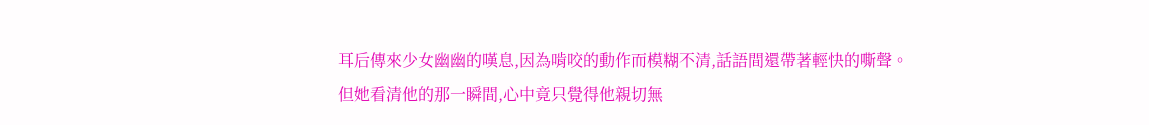耳后傳來少女幽幽的嘆息,因為啃咬的動作而模糊不清,話語間還帶著輕快的嘶聲。
但她看清他的那一瞬間,心中竟只覺得他親切無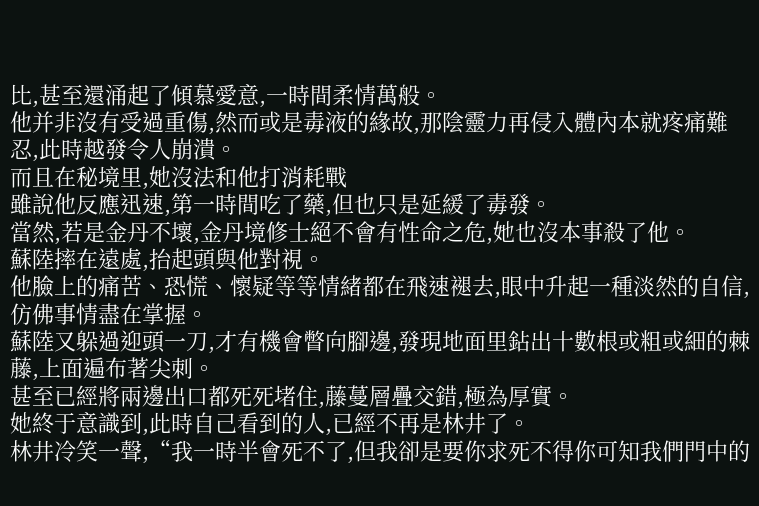比,甚至還涌起了傾慕愛意,一時間柔情萬般。
他并非沒有受過重傷,然而或是毒液的緣故,那陰靈力再侵入體內本就疼痛難忍,此時越發令人崩潰。
而且在秘境里,她沒法和他打消耗戰
雖說他反應迅速,第一時間吃了藥,但也只是延緩了毒發。
當然,若是金丹不壞,金丹境修士絕不會有性命之危,她也沒本事殺了他。
蘇陸摔在遠處,抬起頭與他對視。
他臉上的痛苦、恐慌、懷疑等等情緒都在飛速褪去,眼中升起一種淡然的自信,仿佛事情盡在掌握。
蘇陸又躲過迎頭一刀,才有機會瞥向腳邊,發現地面里鉆出十數根或粗或細的棘藤,上面遍布著尖刺。
甚至已經將兩邊出口都死死堵住,藤蔓層疊交錯,極為厚實。
她終于意識到,此時自己看到的人,已經不再是林井了。
林井冷笑一聲,“我一時半會死不了,但我卻是要你求死不得你可知我們門中的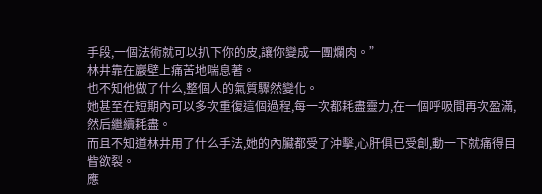手段,一個法術就可以扒下你的皮,讓你變成一團爛肉。”
林井靠在巖壁上痛苦地喘息著。
也不知他做了什么,整個人的氣質驟然變化。
她甚至在短期內可以多次重復這個過程,每一次都耗盡靈力,在一個呼吸間再次盈滿,然后繼續耗盡。
而且不知道林井用了什么手法,她的內臟都受了沖擊,心肝俱已受創,動一下就痛得目眥欲裂。
應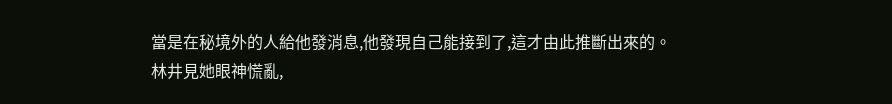當是在秘境外的人給他發消息,他發現自己能接到了,這才由此推斷出來的。
林井見她眼神慌亂,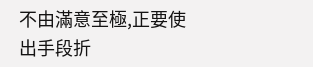不由滿意至極,正要使出手段折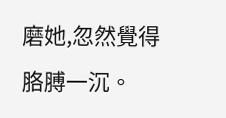磨她,忽然覺得胳膊一沉。